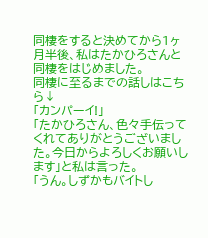同棲をすると決めてから1ヶ月半後、私はたかひろさんと同棲をはじめました。
同棲に至るまでの話しはこちら↓
「カンパーイ!」
「たかひろさん、色々手伝ってくれてありがとうございました。今日からよろしくお願いします」と私は言った。
「うん。しずかもバイトし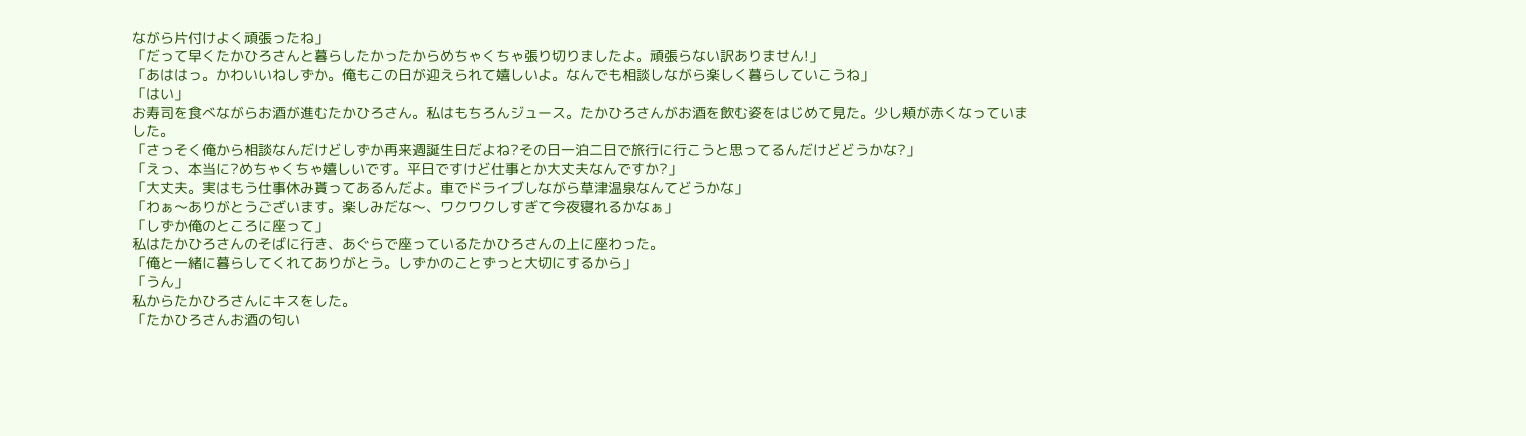ながら片付けよく頑張ったね」
「だって早くたかひろさんと暮らしたかったからめちゃくちゃ張り切りましたよ。頑張らない訳ありません!」
「あははっ。かわいいねしずか。俺もこの日が迎えられて嬉しいよ。なんでも相談しながら楽しく暮らしていこうね」
「はい」
お寿司を食べながらお酒が進むたかひろさん。私はもちろんジュース。たかひろさんがお酒を飲む姿をはじめて見た。少し頬が赤くなっていました。
「さっそく俺から相談なんだけどしずか再来週誕生日だよね?その日一泊二日で旅行に行こうと思ってるんだけどどうかな?」
「えっ、本当に?めちゃくちゃ嬉しいです。平日ですけど仕事とか大丈夫なんですか?」
「大丈夫。実はもう仕事休み貰ってあるんだよ。車でドライブしながら草津温泉なんてどうかな」
「わぁ〜ありがとうございます。楽しみだな〜、ワクワクしすぎて今夜寝れるかなぁ」
「しずか俺のところに座って」
私はたかひろさんのそばに行き、あぐらで座っているたかひろさんの上に座わった。
「俺と一緒に暮らしてくれてありがとう。しずかのことずっと大切にするから」
「うん」
私からたかひろさんにキスをした。
「たかひろさんお酒の匂い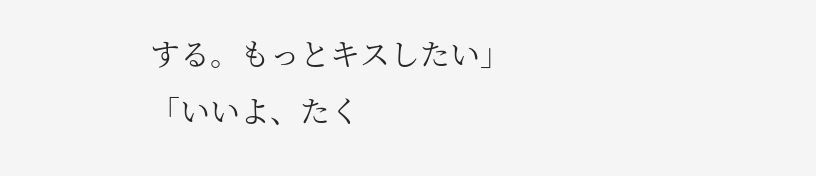する。もっとキスしたい」
「いいよ、たく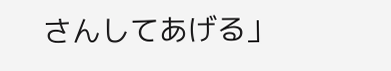さんしてあげる」